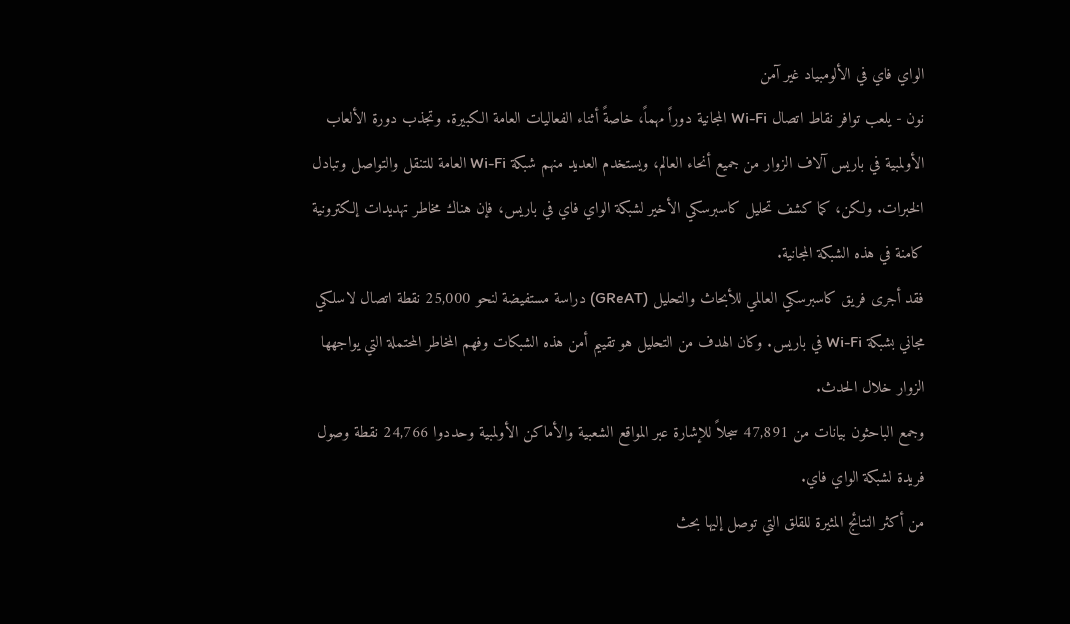الواي فاي في الألومبياد غير آمن
نون - يلعب توافر نقاط اتصال Wi-Fi المجانية دوراً مهماً، خاصةً أثناء الفعاليات العامة الكبيرة. وتجذب دورة الألعاب الأولمبية في باريس آلاف الزوار من جميع أنحاء العالم، ويستخدم العديد منهم شبكة Wi-Fi العامة للتنقل والتواصل وتبادل الخبرات. ولكن، كما كشف تحليل كاسبرسكي الأخير لشبكة الواي فاي في باريس، فإن هناك مخاطر تهديدات إلكترونية كامنة في هذه الشبكة المجانية.
فقد أجرى فريق كاسبرسكي العالمي للأبحاث والتحليل (GReAT) دراسة مستفيضة لنحو 25,000 نقطة اتصال لاسلكي مجاني بشبكة Wi-Fi في باريس. وكان الهدف من التحليل هو تقييم أمن هذه الشبكات وفهم المخاطر المحتملة التي يواجهها الزوار خلال الحدث.
وجمع الباحثون بيانات من 47,891 سجلاً للإشارة عبر المواقع الشعبية والأماكن الأولمبية وحددوا 24,766 نقطة وصول فريدة لشبكة الواي فاي.
من أكثر النتائج المثيرة للقلق التي توصل إليها بحث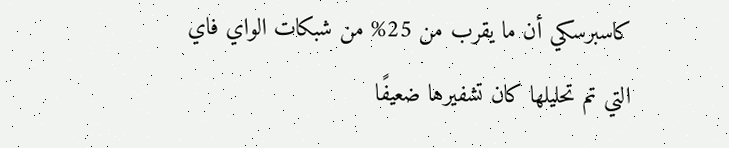كاسبرسكي أن ما يقرب من 25% من شبكات الواي فاي التي تم تحليلها كان تشفيرها ضعيفًا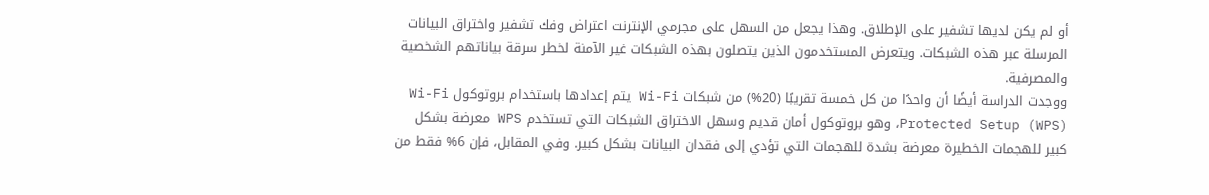أو لم يكن لديها تشفير على الإطلاق. وهذا يجعل من السهل على مجرمي الإنترنت اعتراض وفك تشفير واختراق البيانات المرسلة عبر هذه الشبكات. ويتعرض المستخدمون الذين يتصلون بهذه الشبكات غير الآمنة لخطر سرقة بياناتهم الشخصية والمصرفية.
ووجدت الدراسة أيضًا أن واحدًا من كل خمسة تقريبًا (20%) من شبكات Wi-Fi يتم إعدادها باستخدام بروتوكول Wi-Fi Protected Setup (WPS)، وهو بروتوكول أمان قديم وسهل الاختراق الشبكات التي تستخدم WPS معرضة بشكل كبير للهجمات الخطيرة معرضة بشدة للهجمات التي تؤدي إلى فقدان البيانات بشكل كبير. وفي المقابل، فإن 6% فقط من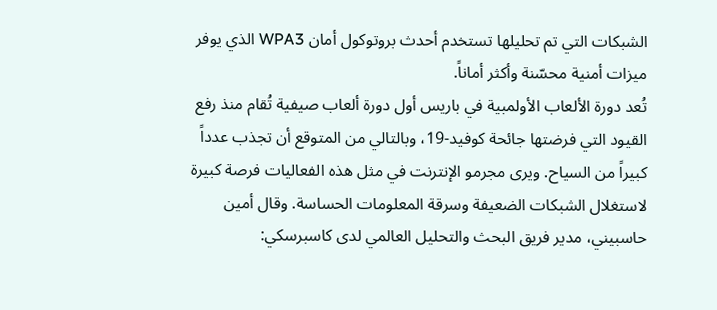الشبكات التي تم تحليلها تستخدم أحدث بروتوكول أمان WPA3 الذي يوفر ميزات أمنية محسّنة وأكثر أماناً.
تُعد دورة الألعاب الأولمبية في باريس أول دورة ألعاب صيفية تُقام منذ رفع القيود التي فرضتها جائحة كوفيد-19، وبالتالي من المتوقع أن تجذب عدداً كبيراً من السياح. ويرى مجرمو الإنترنت في مثل هذه الفعاليات فرصة كبيرة لاستغلال الشبكات الضعيفة وسرقة المعلومات الحساسة. وقال أمين حاسبيني، مدير فريق البحث والتحليل العالمي لدى كاسبرسكي: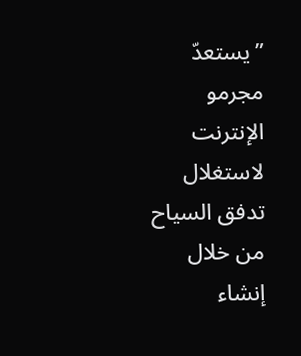”يستعدّ مجرمو الإنترنت لاستغلال تدفق السياح من خلال إنشاء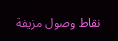نقاط وصول مزيفة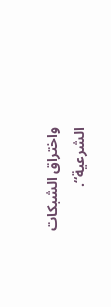واختراق الشبكات الشرعية“.